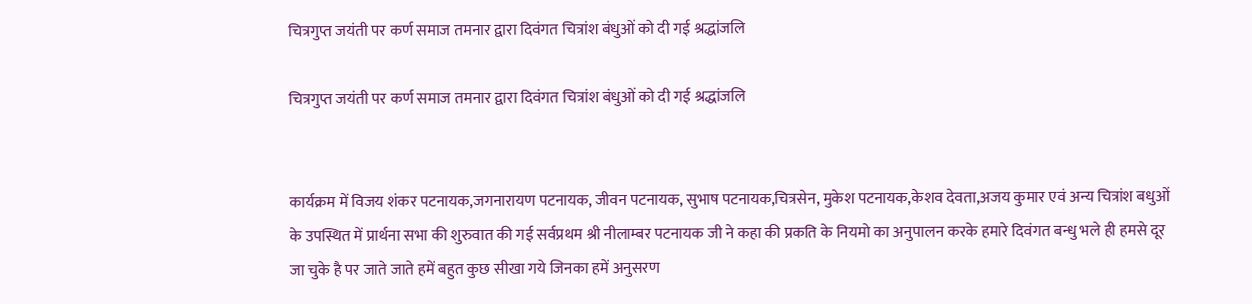चित्रगुप्त जयंती पर कर्ण समाज तमनार द्वारा दिवंगत चित्रांश बंधुओं को दी गई श्रद्धांजलि

चित्रगुप्त जयंती पर कर्ण समाज तमनार द्वारा दिवंगत चित्रांश बंधुओं को दी गई श्रद्धांजलि


कार्यक्रम में विजय शंकर पटनायक,जगनारायण पटनायक, जीवन पटनायक, सुभाष पटनायक,चित्रसेन, मुकेश पटनायक,केशव देवता,अजय कुमार एवं अन्य चित्रांश बधुओं के उपस्थित में प्रार्थना सभा की शुरुवात की गई सर्वप्रथम श्री नीलाम्बर पटनायक जी ने कहा की प्रकति के नियमो का अनुपालन करके हमारे दिवंगत बन्धु भले ही हमसे दूर जा चुके है पर जाते जाते हमें बहुत कुछ सीखा गये जिनका हमें अनुसरण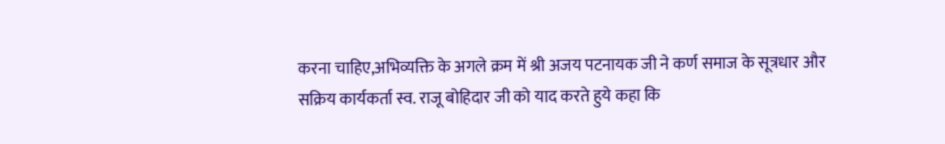करना चाहिए,अभिव्यक्ति के अगले क्रम में श्री अजय पटनायक जी ने कर्ण समाज के सूत्रधार और सक्रिय कार्यकर्ता स्व. राजू बोहिदार जी को याद करते हुये कहा कि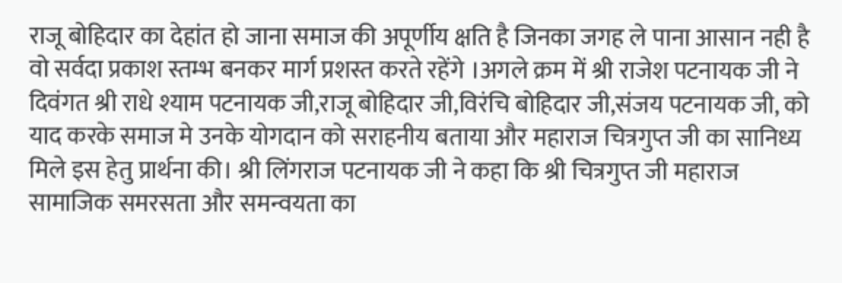राजू बोहिदार का देहांत हो जाना समाज की अपूर्णीय क्षति है जिनका जगह ले पाना आसान नही है वो सर्वदा प्रकाश स्तम्भ बनकर मार्ग प्रशस्त करते रहेंगे ।अगले क्रम में श्री राजेश पटनायक जी ने दिवंगत श्री राधे श्याम पटनायक जी,राजू बोहिदार जी,विरंचि बोहिदार जी,संजय पटनायक जी, को याद करके समाज मे उनके योगदान को सराहनीय बताया और महाराज चित्रगुप्त जी का सानिध्य मिले इस हेतु प्रार्थना की। श्री लिंगराज पटनायक जी ने कहा कि श्री चित्रगुप्त जी महाराज सामाजिक समरसता और समन्वयता का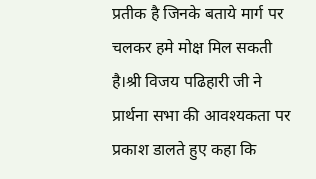प्रतीक है जिनके बताये मार्ग पर चलकर हमे मोक्ष मिल सकती है।श्री विजय पढिहारी जी ने प्रार्थना सभा की आवश्यकता पर प्रकाश डालते हुए कहा कि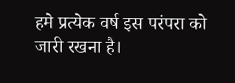हमे प्रत्येक वर्ष इस परंपरा को जारी रखना है।